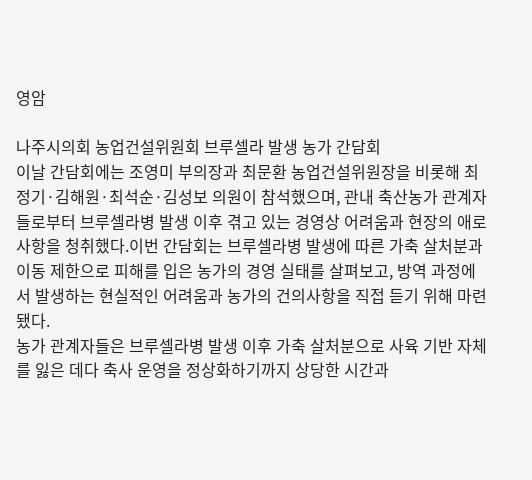영암

나주시의회 농업건설위원회 브루셀라 발생 농가 간담회
이날 간담회에는 조영미 부의장과 최문환 농업건설위원장을 비롯해 최정기·김해원·최석순·김성보 의원이 참석했으며, 관내 축산농가 관계자들로부터 브루셀라병 발생 이후 겪고 있는 경영상 어려움과 현장의 애로사항을 청취했다.이번 간담회는 브루셀라병 발생에 따른 가축 살처분과 이동 제한으로 피해를 입은 농가의 경영 실태를 살펴보고, 방역 과정에서 발생하는 현실적인 어려움과 농가의 건의사항을 직접 듣기 위해 마련됐다.
농가 관계자들은 브루셀라병 발생 이후 가축 살처분으로 사육 기반 자체를 잃은 데다 축사 운영을 정상화하기까지 상당한 시간과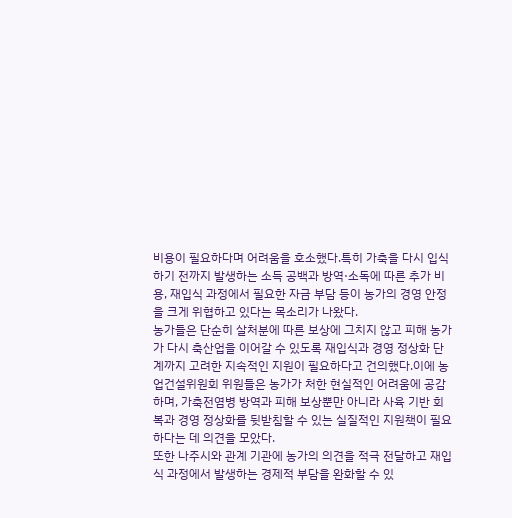비용이 필요하다며 어려움을 호소했다.특히 가축을 다시 입식하기 전까지 발생하는 소득 공백과 방역·소독에 따른 추가 비용, 재입식 과정에서 필요한 자금 부담 등이 농가의 경영 안정을 크게 위협하고 있다는 목소리가 나왔다.
농가들은 단순히 살처분에 따른 보상에 그치지 않고 피해 농가가 다시 축산업을 이어갈 수 있도록 재입식과 경영 정상화 단계까지 고려한 지속적인 지원이 필요하다고 건의했다.이에 농업건설위원회 위원들은 농가가 처한 현실적인 어려움에 공감하며, 가축전염병 방역과 피해 보상뿐만 아니라 사육 기반 회복과 경영 정상화를 뒷받침할 수 있는 실질적인 지원책이 필요하다는 데 의견을 모았다.
또한 나주시와 관계 기관에 농가의 의견을 적극 전달하고 재입식 과정에서 발생하는 경제적 부담을 완화할 수 있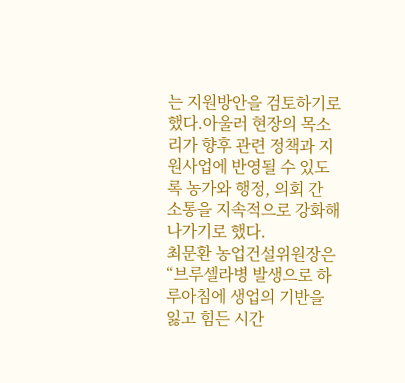는 지원방안을 검토하기로 했다.아울러 현장의 목소리가 향후 관련 정책과 지원사업에 반영될 수 있도록 농가와 행정, 의회 간 소통을 지속적으로 강화해 나가기로 했다.
최문환 농업건설위원장은 “브루셀라병 발생으로 하루아침에 생업의 기반을 잃고 힘든 시간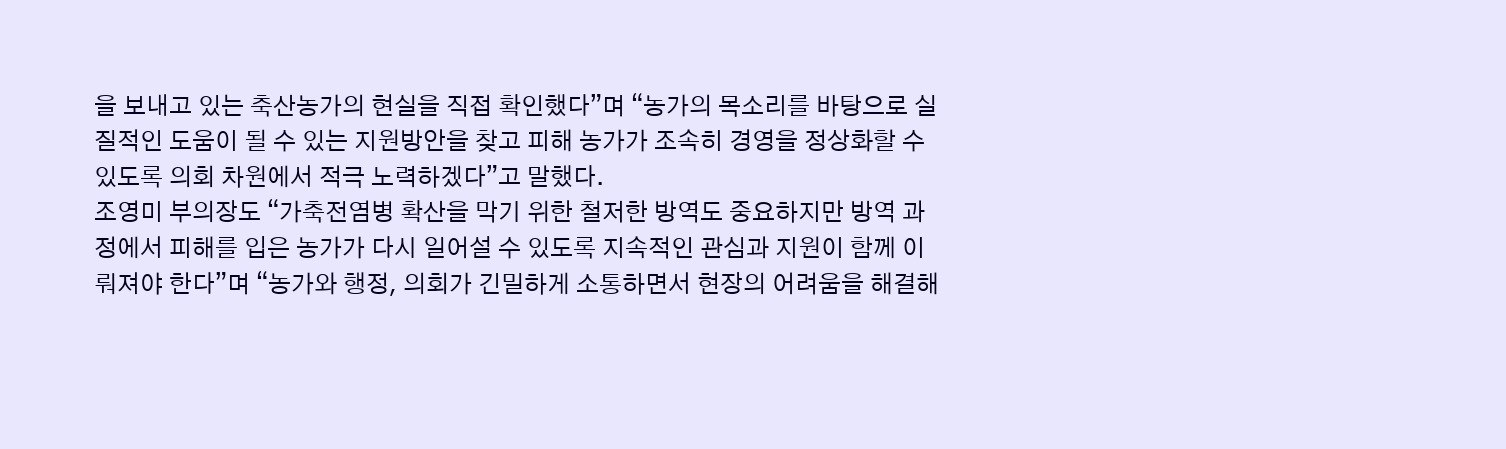을 보내고 있는 축산농가의 현실을 직접 확인했다”며 “농가의 목소리를 바탕으로 실질적인 도움이 될 수 있는 지원방안을 찾고 피해 농가가 조속히 경영을 정상화할 수 있도록 의회 차원에서 적극 노력하겠다”고 말했다.
조영미 부의장도 “가축전염병 확산을 막기 위한 철저한 방역도 중요하지만 방역 과정에서 피해를 입은 농가가 다시 일어설 수 있도록 지속적인 관심과 지원이 함께 이뤄져야 한다”며 “농가와 행정, 의회가 긴밀하게 소통하면서 현장의 어려움을 해결해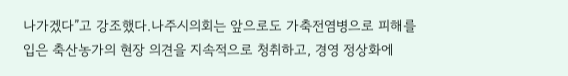나가겠다”고 강조했다.나주시의회는 앞으로도 가축전염병으로 피해를 입은 축산농가의 현장 의견을 지속적으로 청취하고, 경영 정상화에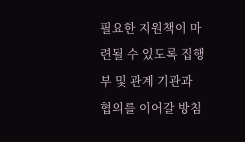필요한 지원책이 마련될 수 있도록 집행부 및 관계 기관과 협의를 이어갈 방침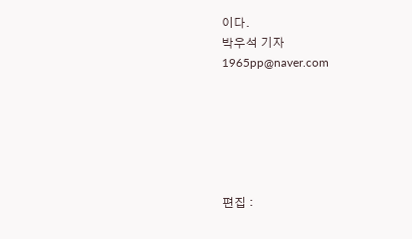이다.
박우석 기자 1965pp@naver.com






편집 :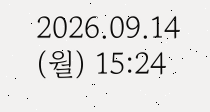2026.09.14 (월) 15:24